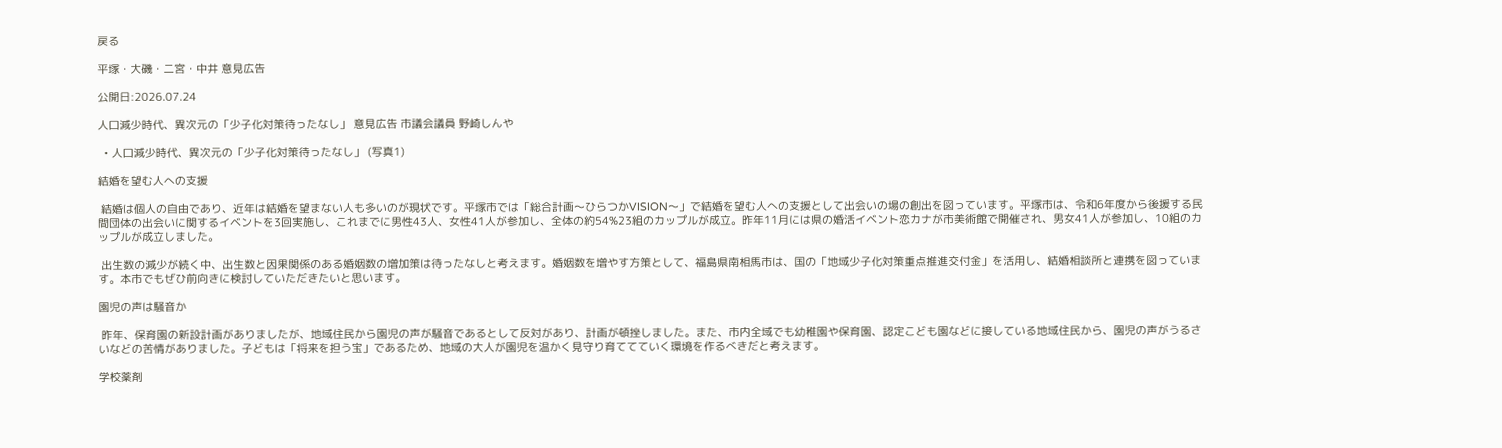戻る

平塚・大磯・二宮・中井 意見広告

公開日:2026.07.24

人口減少時代、異次元の「少子化対策待ったなし」 意見広告 市議会議員 野崎しんや

  • 人口減少時代、異次元の「少子化対策待ったなし」 (写真1)

結婚を望む人への支援

 結婚は個人の自由であり、近年は結婚を望まない人も多いのが現状です。平塚市では「総合計画〜ひらつかVISION〜」で結婚を望む人への支援として出会いの場の創出を図っています。平塚市は、令和6年度から後援する民間団体の出会いに関するイベントを3回実施し、これまでに男性43人、女性41人が参加し、全体の約54%23組のカップルが成立。昨年11月には県の婚活イベント恋カナが市美術館で開催され、男女41人が参加し、10組のカップルが成立しました。

 出生数の減少が続く中、出生数と因果関係のある婚姻数の増加策は待ったなしと考えます。婚姻数を増やす方策として、福島県南相馬市は、国の「地域少子化対策重点推進交付金」を活用し、結婚相談所と連携を図っています。本市でもぜひ前向きに検討していただきたいと思います。

園児の声は騒音か

 昨年、保育園の新設計画がありましたが、地域住民から園児の声が騒音であるとして反対があり、計画が頓挫しました。また、市内全域でも幼稚園や保育園、認定こども園などに接している地域住民から、園児の声がうるさいなどの苦情がありました。子どもは「将来を担う宝」であるため、地域の大人が園児を温かく見守り育ててていく環境を作るべきだと考えます。

学校薬剤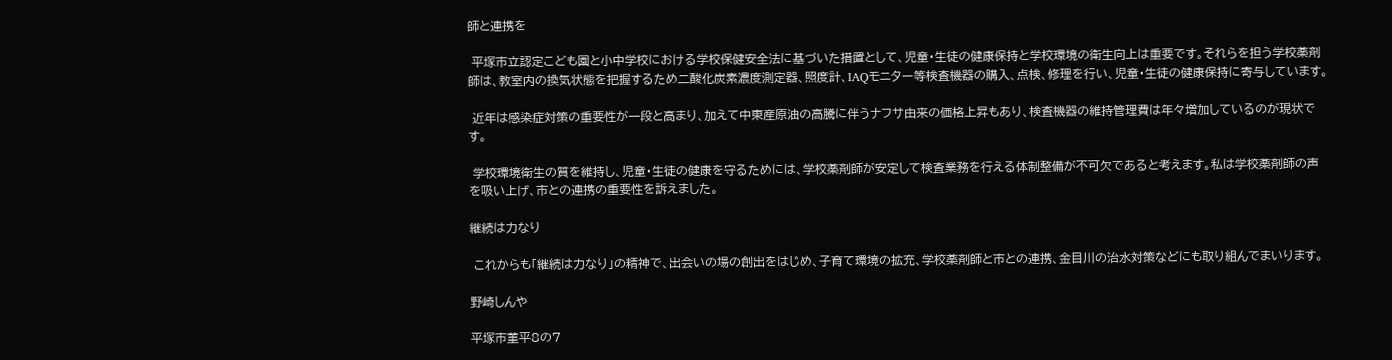師と連携を

 平塚市立認定こども園と小中学校における学校保健安全法に基づいた措置として、児童・生徒の健康保持と学校環境の衛生向上は重要です。それらを担う学校薬剤師は、教室内の換気状態を把握するため二酸化炭素濃度測定器、照度計、IAQモニター等検査機器の購入、点検、修理を行い、児童・生徒の健康保持に寄与しています。

 近年は感染症対策の重要性が一段と高まり、加えて中東産原油の高騰に伴うナフサ由来の価格上昇もあり、検査機器の維持管理費は年々増加しているのが現状です。

 学校環境衛生の質を維持し、児童・生徒の健康を守るためには、学校薬剤師が安定して検査業務を行える体制整備が不可欠であると考えます。私は学校薬剤師の声を吸い上げ、市との連携の重要性を訴えました。

継続は力なり

 これからも「継続は力なり」の精神で、出会いの場の創出をはじめ、子育て環境の拡充、学校薬剤師と市との連携、金目川の治水対策などにも取り組んでまいります。

野崎しんや

平塚市菫平8の7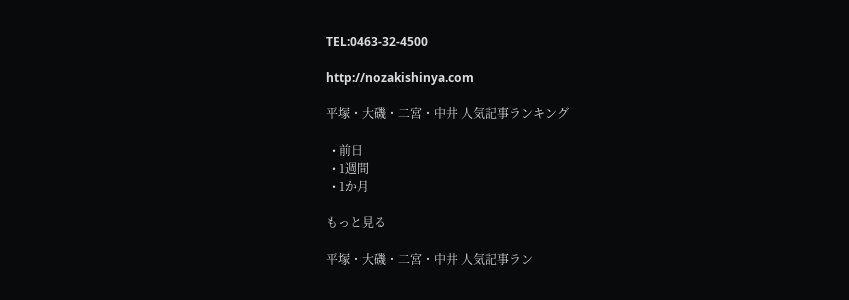TEL:0463-32-4500

http://nozakishinya.com

平塚・大磯・二宮・中井 人気記事ランキング

  • 前日
  • 1週間
  • 1か月

もっと見る

平塚・大磯・二宮・中井 人気記事ラン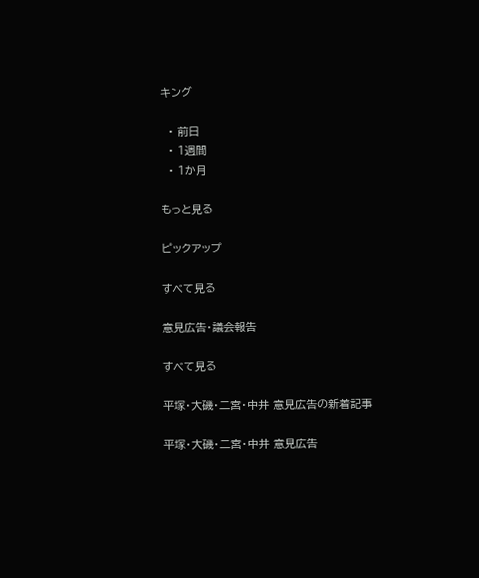キング

  • 前日
  • 1週間
  • 1か月

もっと見る

ピックアップ

すべて見る

意見広告・議会報告

すべて見る

平塚・大磯・二宮・中井 意見広告の新着記事

平塚・大磯・二宮・中井 意見広告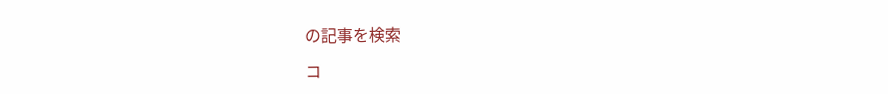の記事を検索

コ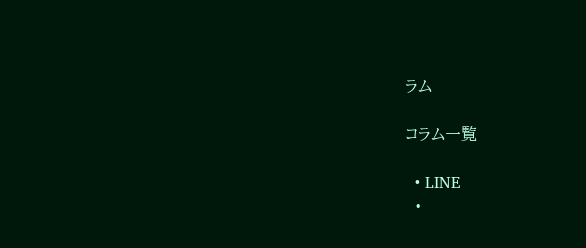ラム

コラム一覧

  • LINE
  •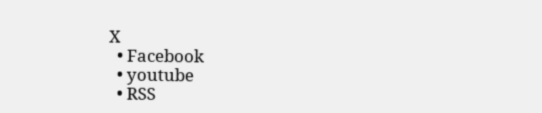X
  • Facebook
  • youtube
  • RSS